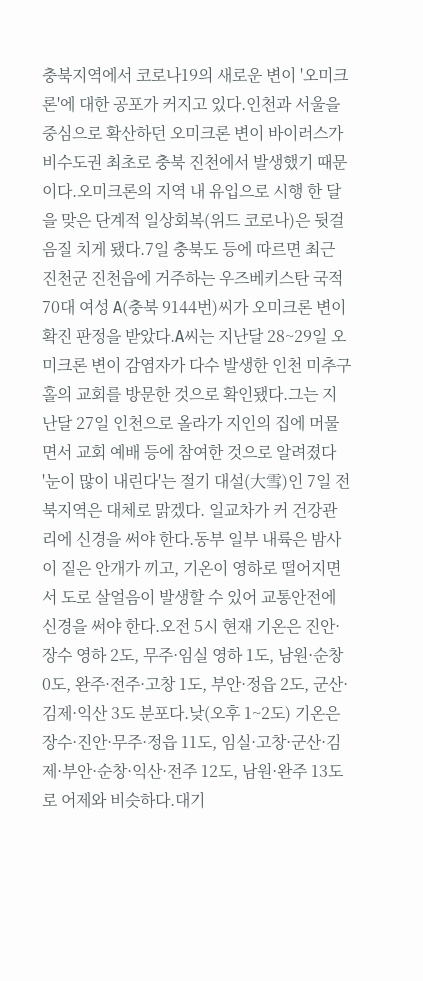충북지역에서 코로나19의 새로운 변이 '오미크론'에 대한 공포가 커지고 있다.인천과 서울을 중심으로 확산하던 오미크론 변이 바이러스가 비수도권 최초로 충북 진천에서 발생했기 때문이다.오미크론의 지역 내 유입으로 시행 한 달을 맞은 단계적 일상회복(위드 코로나)은 뒷걸음질 치게 됐다.7일 충북도 등에 따르면 최근 진천군 진천읍에 거주하는 우즈베키스탄 국적 70대 여성 A(충북 9144번)씨가 오미크론 변이 확진 판정을 받았다.A씨는 지난달 28~29일 오미크론 변이 감염자가 다수 발생한 인천 미추구홀의 교회를 방문한 것으로 확인됐다.그는 지난달 27일 인천으로 올라가 지인의 집에 머물면서 교회 예배 등에 참여한 것으로 알려졌다
'눈이 많이 내린다'는 절기 대설(大雪)인 7일 전북지역은 대체로 맑겠다. 일교차가 커 건강관리에 신경을 써야 한다.동부 일부 내륙은 밤사이 짙은 안개가 끼고, 기온이 영하로 떨어지면서 도로 살얼음이 발생할 수 있어 교통안전에 신경을 써야 한다.오전 5시 현재 기온은 진안·장수 영하 2도, 무주·임실 영하 1도, 남원·순창 0도, 완주·전주·고창 1도, 부안·정읍 2도, 군산·김제·익산 3도 분포다.낮(오후 1~2도) 기온은 장수·진안·무주·정읍 11도, 임실·고창·군산·김제·부안·순창·익산·전주 12도, 남원·완주 13도로 어제와 비슷하다.대기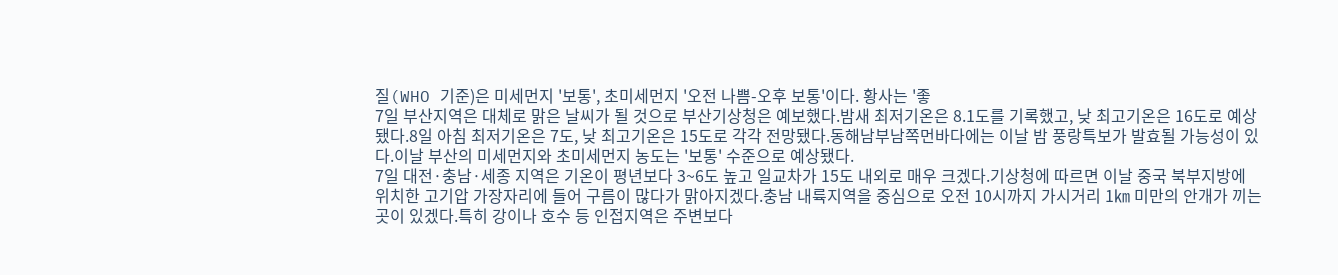질(WHO 기준)은 미세먼지 '보통', 초미세먼지 '오전 나쁨-오후 보통'이다. 황사는 '좋
7일 부산지역은 대체로 맑은 날씨가 될 것으로 부산기상청은 예보했다.밤새 최저기온은 8.1도를 기록했고, 낮 최고기온은 16도로 예상됐다.8일 아침 최저기온은 7도, 낮 최고기온은 15도로 각각 전망됐다.동해남부남쪽먼바다에는 이날 밤 풍랑특보가 발효될 가능성이 있다.이날 부산의 미세먼지와 초미세먼지 농도는 '보통' 수준으로 예상됐다.
7일 대전·충남·세종 지역은 기온이 평년보다 3~6도 높고 일교차가 15도 내외로 매우 크겠다.기상청에 따르면 이날 중국 북부지방에 위치한 고기압 가장자리에 들어 구름이 많다가 맑아지겠다.충남 내륙지역을 중심으로 오전 10시까지 가시거리 1㎞ 미만의 안개가 끼는 곳이 있겠다.특히 강이나 호수 등 인접지역은 주변보다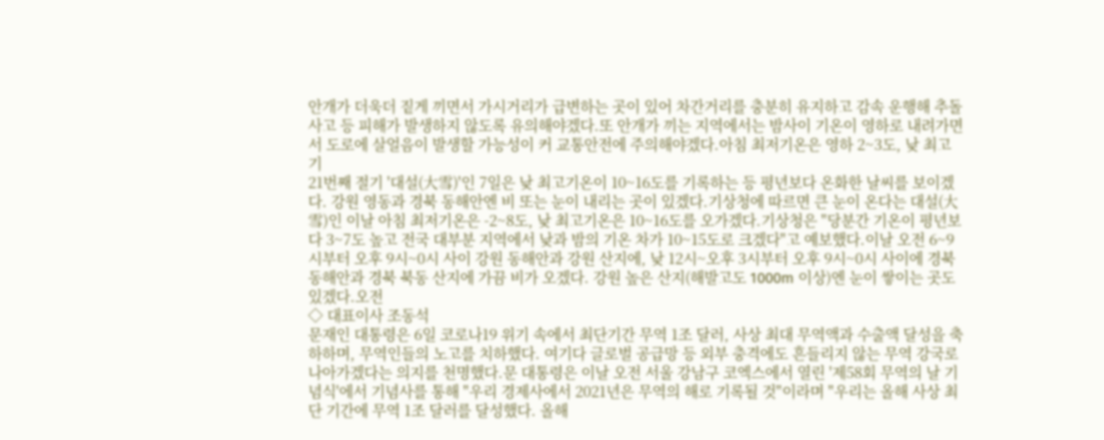안개가 더욱더 짙게 끼면서 가시거리가 급변하는 곳이 있어 차간거리를 충분히 유지하고 감속 운행해 추돌사고 등 피해가 발생하지 않도록 유의해야겠다.또 안개가 끼는 지역에서는 밤사이 기온이 영하로 내려가면서 도로에 살얼음이 발생할 가능성이 커 교통안전에 주의해야겠다.아침 최저기온은 영하 2~3도, 낮 최고기
21번째 절기 '대설(大雪)'인 7일은 낮 최고기온이 10~16도를 기록하는 등 평년보다 온화한 날씨를 보이겠다. 강원 영동과 경북 동해안엔 비 또는 눈이 내리는 곳이 있겠다.기상청에 따르면 큰 눈이 온다는 대설(大雪)인 이날 아침 최저기온은 -2~8도, 낮 최고기온은 10~16도를 오가겠다.기상청은 "당분간 기온이 평년보다 3~7도 높고 전국 대부분 지역에서 낮과 밤의 기온 차가 10~15도로 크겠다"고 예보했다.이날 오전 6~9시부터 오후 9시~0시 사이 강원 동해안과 강원 산지에, 낮 12시~오후 3시부터 오후 9시~0시 사이에 경북 동해안과 경북 북동 산지에 가끔 비가 오겠다. 강원 높은 산지(해발고도 1000m 이상)엔 눈이 쌓이는 곳도 있겠다.오전
◇ 대표이사 조동석
문재인 대통령은 6일 코로나19 위기 속에서 최단기간 무역 1조 달러, 사상 최대 무역액과 수출액 달성을 축하하며, 무역인들의 노고를 치하했다. 여기다 글로벌 공급망 등 외부 충격에도 흔들리지 않는 무역 강국로 나아가겠다는 의지를 천명했다.문 대통령은 이날 오전 서울 강남구 코엑스에서 열린 '제58회 무역의 날 기념식'에서 기념사를 통해 "우리 경제사에서 2021년은 무역의 해로 기록될 것"이라며 "우리는 올해 사상 최단 기간에 무역 1조 달러를 달성했다. 올해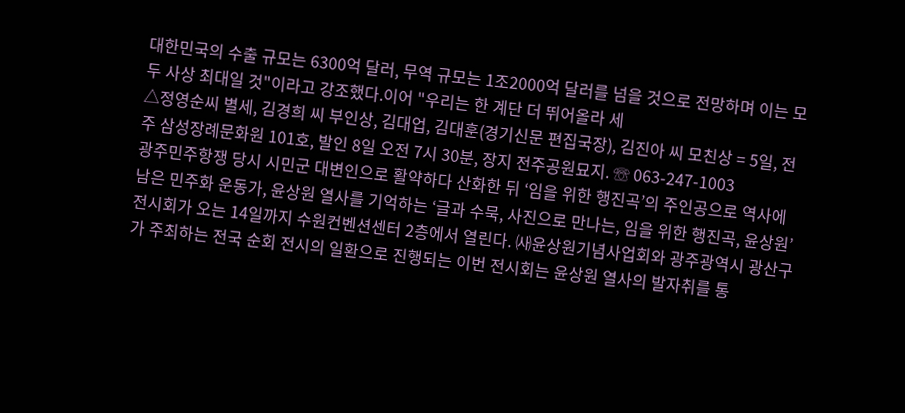대한민국의 수출 규모는 6300억 달러, 무역 규모는 1조2000억 달러를 넘을 것으로 전망하며 이는 모두 사상 최대일 것"이라고 강조했다.이어 "우리는 한 계단 더 뛰어올라 세
△정영순씨 별세, 김경희 씨 부인상, 김대업, 김대훈(경기신문 편집국장), 김진아 씨 모친상 = 5일, 전주 삼성장례문화원 101호, 발인 8일 오전 7시 30분, 장지 전주공원묘지. ☏ 063-247-1003
광주민주항쟁 당시 시민군 대변인으로 활약하다 산화한 뒤 ‘임을 위한 행진곡’의 주인공으로 역사에 남은 민주화 운동가, 윤상원 열사를 기억하는 ‘글과 수묵, 사진으로 만나는, 임을 위한 행진곡, 윤상원’ 전시회가 오는 14일까지 수원컨벤션센터 2층에서 열린다. ㈔윤상원기념사업회와 광주광역시 광산구가 주최하는 전국 순회 전시의 일환으로 진행되는 이번 전시회는 윤상원 열사의 발자취를 통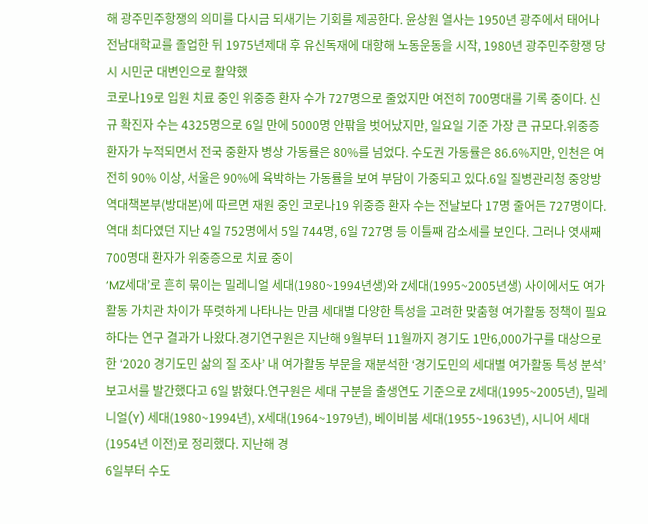해 광주민주항쟁의 의미를 다시금 되새기는 기회를 제공한다. 윤상원 열사는 1950년 광주에서 태어나 전남대학교를 졸업한 뒤 1975년제대 후 유신독재에 대항해 노동운동을 시작, 1980년 광주민주항쟁 당시 시민군 대변인으로 활약했
코로나19로 입원 치료 중인 위중증 환자 수가 727명으로 줄었지만 여전히 700명대를 기록 중이다. 신규 확진자 수는 4325명으로 6일 만에 5000명 안팎을 벗어났지만, 일요일 기준 가장 큰 규모다.위중증 환자가 누적되면서 전국 중환자 병상 가동률은 80%를 넘었다. 수도권 가동률은 86.6%지만, 인천은 여전히 90% 이상, 서울은 90%에 육박하는 가동률을 보여 부담이 가중되고 있다.6일 질병관리청 중앙방역대책본부(방대본)에 따르면 재원 중인 코로나19 위중증 환자 수는 전날보다 17명 줄어든 727명이다.역대 최다였던 지난 4일 752명에서 5일 744명, 6일 727명 등 이틀째 감소세를 보인다. 그러나 엿새째 700명대 환자가 위중증으로 치료 중이
‘MZ세대’로 흔히 묶이는 밀레니얼 세대(1980~1994년생)와 Z세대(1995~2005년생) 사이에서도 여가활동 가치관 차이가 뚜렷하게 나타나는 만큼 세대별 다양한 특성을 고려한 맞춤형 여가활동 정책이 필요하다는 연구 결과가 나왔다.경기연구원은 지난해 9월부터 11월까지 경기도 1만6,000가구를 대상으로 한 ‘2020 경기도민 삶의 질 조사’ 내 여가활동 부문을 재분석한 ‘경기도민의 세대별 여가활동 특성 분석’ 보고서를 발간했다고 6일 밝혔다.연구원은 세대 구분을 출생연도 기준으로 Z세대(1995~2005년), 밀레니얼(Y) 세대(1980~1994년), X세대(1964~1979년), 베이비붐 세대(1955~1963년), 시니어 세대(1954년 이전)로 정리했다. 지난해 경
6일부터 수도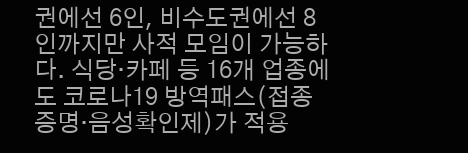권에선 6인, 비수도권에선 8인까지만 사적 모임이 가능하다. 식당·카페 등 16개 업종에도 코로나19 방역패스(접종증명·음성확인제)가 적용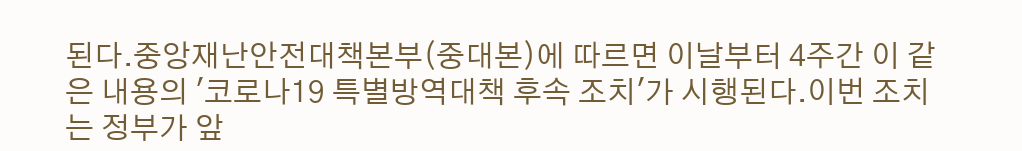된다.중앙재난안전대책본부(중대본)에 따르면 이날부터 4주간 이 같은 내용의 '코로나19 특별방역대책 후속 조치'가 시행된다.이번 조치는 정부가 앞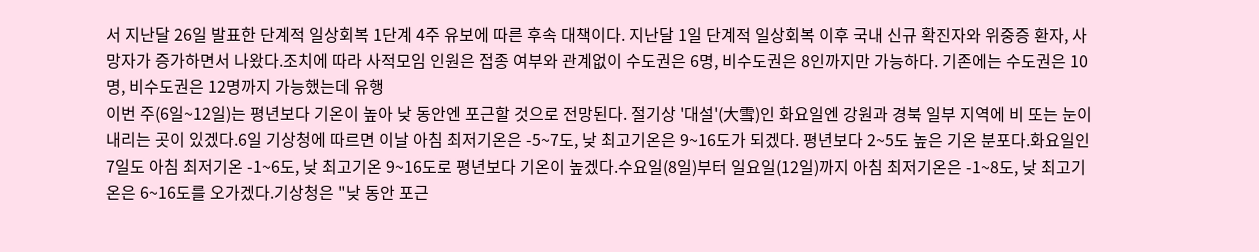서 지난달 26일 발표한 단계적 일상회복 1단계 4주 유보에 따른 후속 대책이다. 지난달 1일 단계적 일상회복 이후 국내 신규 확진자와 위중증 환자, 사망자가 증가하면서 나왔다.조치에 따라 사적모임 인원은 접종 여부와 관계없이 수도권은 6명, 비수도권은 8인까지만 가능하다. 기존에는 수도권은 10명, 비수도권은 12명까지 가능했는데 유행
이번 주(6일~12일)는 평년보다 기온이 높아 낮 동안엔 포근할 것으로 전망된다. 절기상 '대설'(大雪)인 화요일엔 강원과 경북 일부 지역에 비 또는 눈이 내리는 곳이 있겠다.6일 기상청에 따르면 이날 아침 최저기온은 -5~7도, 낮 최고기온은 9~16도가 되겠다. 평년보다 2~5도 높은 기온 분포다.화요일인 7일도 아침 최저기온 -1~6도, 낮 최고기온 9~16도로 평년보다 기온이 높겠다.수요일(8일)부터 일요일(12일)까지 아침 최저기온은 -1~8도, 낮 최고기온은 6~16도를 오가겠다.기상청은 "낮 동안 포근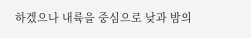하겠으나 내륙을 중심으로 낮과 밤의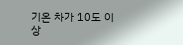기온 차가 10도 이상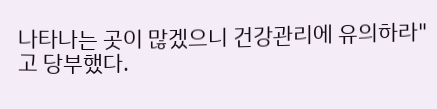나타나는 곳이 많겠으니 건강관리에 유의하라"고 당부했다.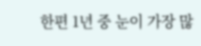한편 1년 중 눈이 가장 많